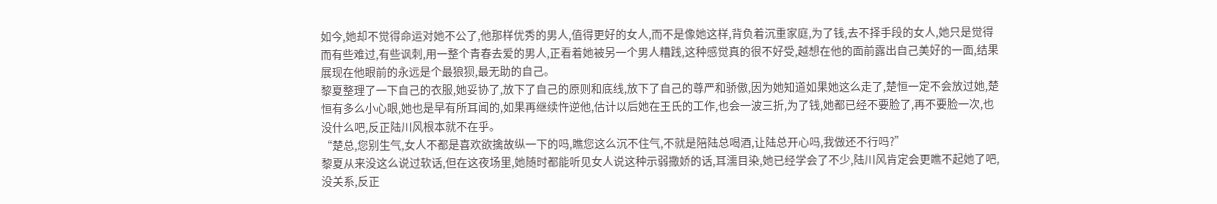如今,她却不觉得命运对她不公了,他那样优秀的男人,值得更好的女人,而不是像她这样,背负着沉重家庭,为了钱,去不择手段的女人,她只是觉得而有些难过,有些讽刺,用一整个青春去爱的男人,正看着她被另一个男人糟践,这种感觉真的很不好受,越想在他的面前露出自己美好的一面,结果展现在他眼前的永远是个最狼狈,最无助的自己。
黎夏整理了一下自己的衣服,她妥协了,放下了自己的原则和底线,放下了自己的尊严和骄傲,因为她知道如果她这么走了,楚恒一定不会放过她,楚恒有多么小心眼,她也是早有所耳闻的,如果再继续忤逆他,估计以后她在王氏的工作,也会一波三折,为了钱,她都已经不要脸了,再不要脸一次,也没什么吧,反正陆川风根本就不在乎。
“楚总,您别生气,女人不都是喜欢欲擒故纵一下的吗,瞧您这么沉不住气,不就是陪陆总喝酒,让陆总开心吗,我做还不行吗?”
黎夏从来没这么说过软话,但在这夜场里,她随时都能听见女人说这种示弱撒娇的话,耳濡目染,她已经学会了不少,陆川风肯定会更瞧不起她了吧,没关系,反正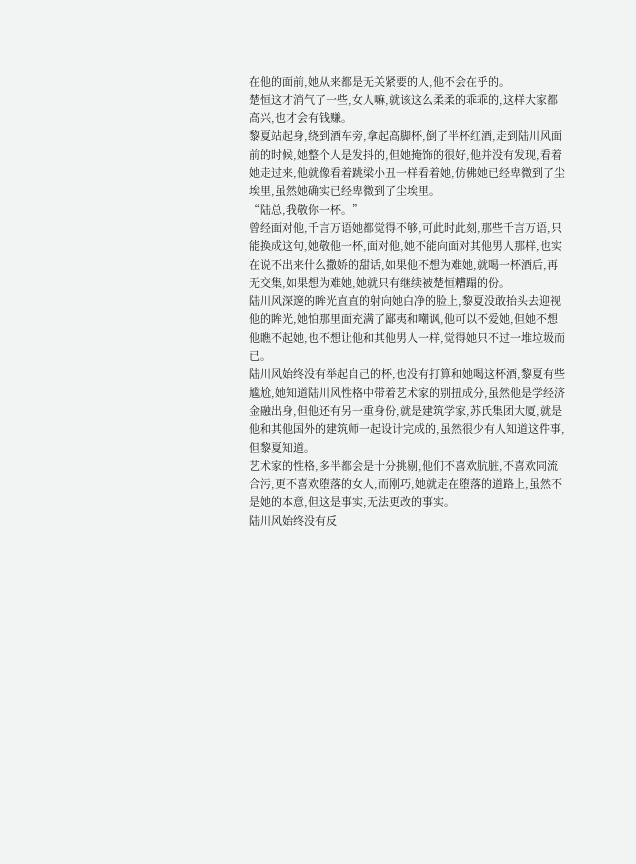在他的面前,她从来都是无关紧要的人,他不会在乎的。
楚恒这才消气了一些,女人嘛,就该这么柔柔的乖乖的,这样大家都高兴,也才会有钱赚。
黎夏站起身,绕到酒车旁,拿起高脚杯,倒了半杯红酒,走到陆川风面前的时候,她整个人是发抖的,但她掩饰的很好,他并没有发现,看着她走过来,他就像看着跳梁小丑一样看着她,仿佛她已经卑微到了尘埃里,虽然她确实已经卑微到了尘埃里。
“陆总,我敬你一杯。”
曾经面对他,千言万语她都觉得不够,可此时此刻,那些千言万语,只能换成这句,她敬他一杯,面对他,她不能向面对其他男人那样,也实在说不出来什么撒娇的甜话,如果他不想为难她,就喝一杯酒后,再无交集,如果想为难她,她就只有继续被楚恒糟蹋的份。
陆川风深邃的眸光直直的射向她白净的脸上,黎夏没敢抬头去迎视他的眸光,她怕那里面充满了鄙夷和嘲讽,他可以不爱她,但她不想他瞧不起她,也不想让他和其他男人一样,觉得她只不过一堆垃圾而已。
陆川风始终没有举起自己的杯,也没有打算和她喝这杯酒,黎夏有些尴尬,她知道陆川风性格中带着艺术家的别扭成分,虽然他是学经济金融出身,但他还有另一重身份,就是建筑学家,苏氏集团大厦,就是他和其他国外的建筑师一起设计完成的,虽然很少有人知道这件事,但黎夏知道。
艺术家的性格,多半都会是十分挑剔,他们不喜欢肮脏,不喜欢同流合污,更不喜欢堕落的女人,而刚巧,她就走在堕落的道路上,虽然不是她的本意,但这是事实,无法更改的事实。
陆川风始终没有反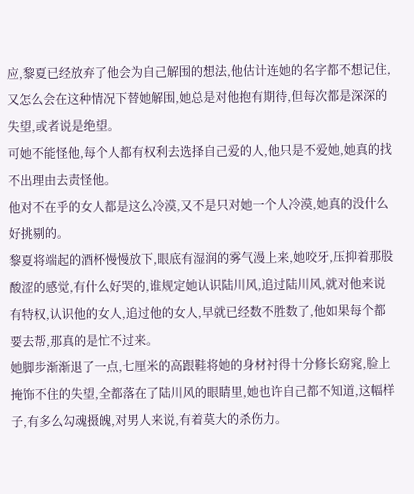应,黎夏已经放弃了他会为自己解围的想法,他估计连她的名字都不想记住,又怎么会在这种情况下替她解围,她总是对他抱有期待,但每次都是深深的失望,或者说是绝望。
可她不能怪他,每个人都有权利去选择自己爱的人,他只是不爱她,她真的找不出理由去责怪他。
他对不在乎的女人都是这么冷漠,又不是只对她一个人冷漠,她真的没什么好挑剔的。
黎夏将端起的酒杯慢慢放下,眼底有湿润的雾气漫上来,她咬牙,压抑着那股酸涩的感觉,有什么好哭的,谁规定她认识陆川风,追过陆川风,就对他来说有特权,认识他的女人,追过他的女人,早就已经数不胜数了,他如果每个都要去帮,那真的是忙不过来。
她脚步渐渐退了一点,七厘米的高跟鞋将她的身材衬得十分修长窈窕,脸上掩饰不住的失望,全都落在了陆川风的眼睛里,她也许自己都不知道,这幅样子,有多么勾魂摄魄,对男人来说,有着莫大的杀伤力。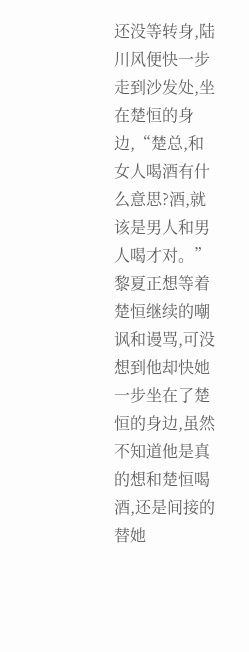还没等转身,陆川风便快一步走到沙发处,坐在楚恒的身边,“楚总,和女人喝酒有什么意思?酒,就该是男人和男人喝才对。”
黎夏正想等着楚恒继续的嘲讽和谩骂,可没想到他却快她一步坐在了楚恒的身边,虽然不知道他是真的想和楚恒喝酒,还是间接的替她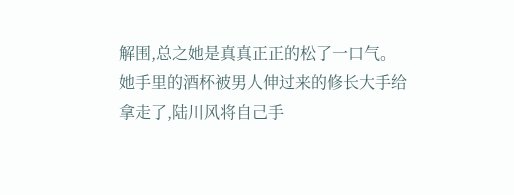解围,总之她是真真正正的松了一口气。
她手里的酒杯被男人伸过来的修长大手给拿走了,陆川风将自己手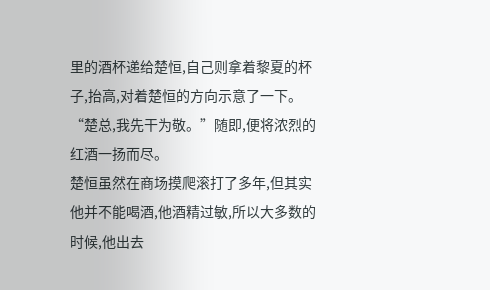里的酒杯递给楚恒,自己则拿着黎夏的杯子,抬高,对着楚恒的方向示意了一下。
“楚总,我先干为敬。”随即,便将浓烈的红酒一扬而尽。
楚恒虽然在商场摸爬滚打了多年,但其实他并不能喝酒,他酒精过敏,所以大多数的时候,他出去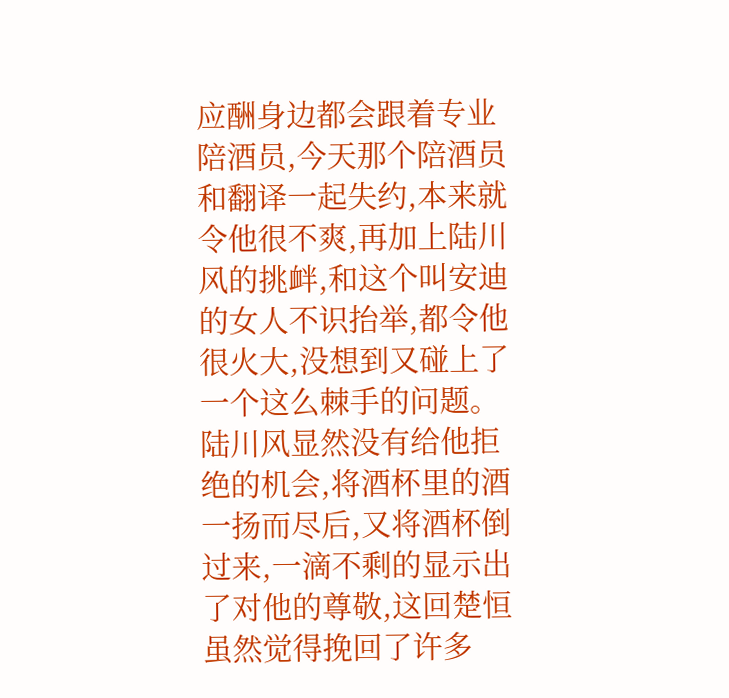应酬身边都会跟着专业陪酒员,今天那个陪酒员和翻译一起失约,本来就令他很不爽,再加上陆川风的挑衅,和这个叫安迪的女人不识抬举,都令他很火大,没想到又碰上了一个这么棘手的问题。
陆川风显然没有给他拒绝的机会,将酒杯里的酒一扬而尽后,又将酒杯倒过来,一滴不剩的显示出了对他的尊敬,这回楚恒虽然觉得挽回了许多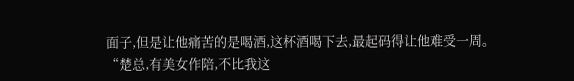面子,但是让他痛苦的是喝酒,这杯酒喝下去,最起码得让他难受一周。
“楚总,有美女作陪,不比我这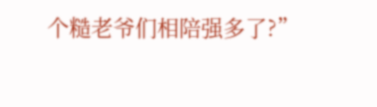个糙老爷们相陪强多了?”